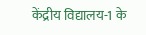केंद्रीय विद्यालय-1 के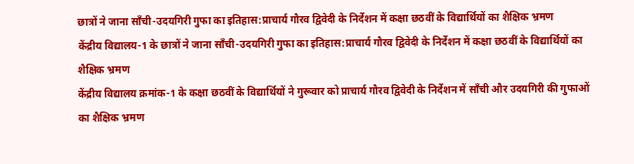छात्रों ने जाना साँची-उदयगिरी गुफा का इतिहास:प्राचार्य गौरव द्विवेदी के निर्देशन में कक्षा छठवीं के विद्यार्थियों का शैक्षिक भ्रमण
केंद्रीय विद्यालय-1 के छात्रों ने जाना साँची-उदयगिरी गुफा का इतिहास:प्राचार्य गौरव द्विवेदी के निर्देशन में कक्षा छठवीं के विद्यार्थियों का शैक्षिक भ्रमण
केंद्रीय विद्यालय क्रमांक-1 के कक्षा छठवीं के विद्यार्थियों ने गुरूवार को प्राचार्य गौरव द्विवेदी के निर्देशन में साँची और उदयगिरी की गुफाओं का शैक्षिक भ्रमण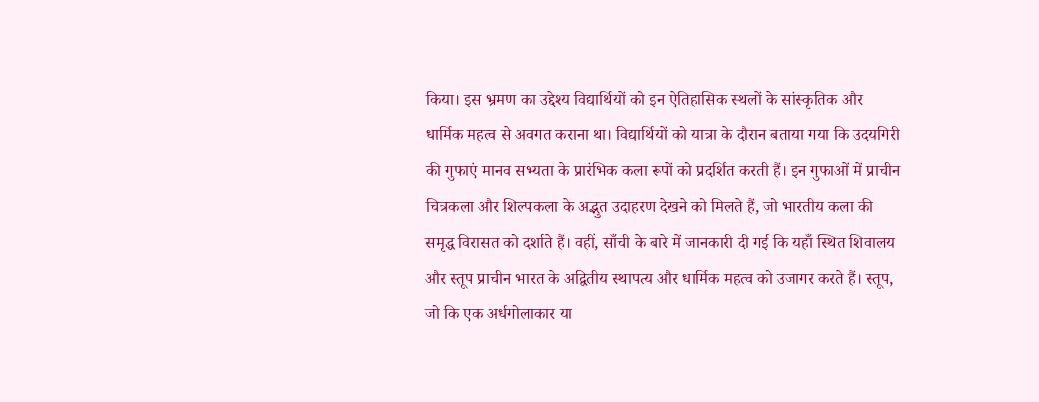किया। इस भ्रमण का उद्देश्य विद्यार्थियों को इन ऐतिहासिक स्थलों के सांस्कृतिक और धार्मिक महत्व से अवगत कराना था। विद्यार्थियों को यात्रा के दौरान बताया गया कि उदयगिरी की गुफाएं मानव सभ्यता के प्रारंभिक कला रूपों को प्रदर्शित करती हैं। इन गुफाओं में प्राचीन चित्रकला और शिल्पकला के अद्भुत उदाहरण देखने को मिलते हैं, जो भारतीय कला की समृद्ध विरासत को दर्शाते हैं। वहीं, साँची के बारे में जानकारी दी गई कि यहाँ स्थित शिवालय और स्तूप प्राचीन भारत के अद्वितीय स्थापत्य और धार्मिक महत्व को उजागर करते हैं। स्तूप, जो कि एक अर्धगोलाकार या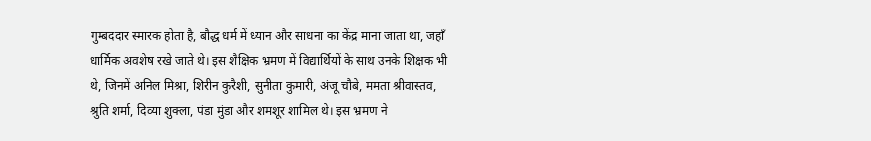गुम्बददार स्मारक होता है, बौद्ध धर्म में ध्यान और साधना का केंद्र माना जाता था, जहाँ धार्मिक अवशेष रखे जाते थे। इस शैक्षिक भ्रमण में विद्यार्थियों के साथ उनके शिक्षक भी थे, जिनमें अनिल मिश्रा, शिरीन कुरैशी, सुनीता कुमारी, अंजू चौबे, ममता श्रीवास्तव, श्रुति शर्मा, दिव्या शुक्ला, पंडा मुंडा और शमशूर शामिल थे। इस भ्रमण ने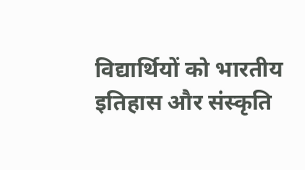विद्यार्थियों को भारतीय इतिहास और संस्कृति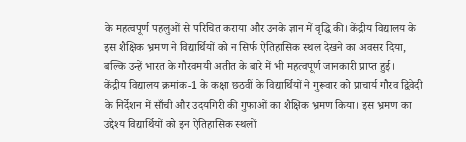के महत्वपूर्ण पहलुओं से परिचित कराया और उनके ज्ञान में वृद्धि की। केंद्रीय विद्यालय के इस शैक्षिक भ्रमण ने विद्यार्थियों को न सिर्फ ऐतिहासिक स्थल देखने का अवसर दिया, बल्कि उन्हें भारत के गौरवमयी अतीत के बारे में भी महत्वपूर्ण जानकारी प्राप्त हुई।
केंद्रीय विद्यालय क्रमांक-1 के कक्षा छठवीं के विद्यार्थियों ने गुरूवार को प्राचार्य गौरव द्विवेदी के निर्देशन में साँची और उदयगिरी की गुफाओं का शैक्षिक भ्रमण किया। इस भ्रमण का उद्देश्य विद्यार्थियों को इन ऐतिहासिक स्थलों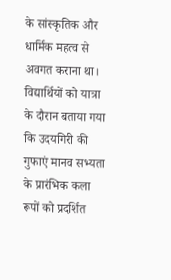के सांस्कृतिक और धार्मिक महत्व से अवगत कराना था। विद्यार्थियों को यात्रा के दौरान बताया गया कि उदयगिरी की गुफाएं मानव सभ्यता के प्रारंभिक कला रूपों को प्रदर्शित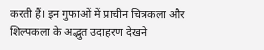करती हैं। इन गुफाओं में प्राचीन चित्रकला और शिल्पकला के अद्भुत उदाहरण देखने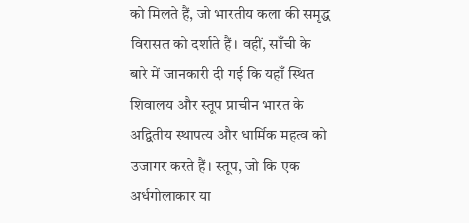को मिलते हैं, जो भारतीय कला की समृद्ध विरासत को दर्शाते हैं। वहीं, साँची के बारे में जानकारी दी गई कि यहाँ स्थित शिवालय और स्तूप प्राचीन भारत के अद्वितीय स्थापत्य और धार्मिक महत्व को उजागर करते हैं। स्तूप, जो कि एक अर्धगोलाकार या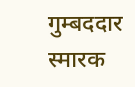गुम्बददार स्मारक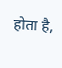होता है,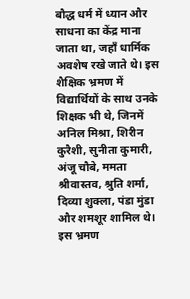बौद्ध धर्म में ध्यान और साधना का केंद्र माना जाता था, जहाँ धार्मिक अवशेष रखे जाते थे। इस शैक्षिक भ्रमण में विद्यार्थियों के साथ उनके शिक्षक भी थे, जिनमें अनिल मिश्रा, शिरीन कुरैशी, सुनीता कुमारी, अंजू चौबे, ममता श्रीवास्तव, श्रुति शर्मा, दिव्या शुक्ला, पंडा मुंडा और शमशूर शामिल थे। इस भ्रमण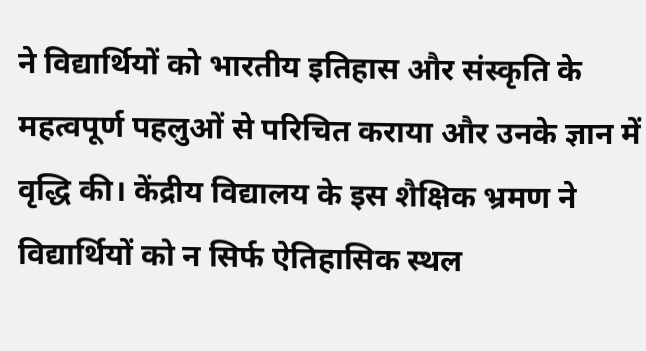ने विद्यार्थियों को भारतीय इतिहास और संस्कृति के महत्वपूर्ण पहलुओं से परिचित कराया और उनके ज्ञान में वृद्धि की। केंद्रीय विद्यालय के इस शैक्षिक भ्रमण ने विद्यार्थियों को न सिर्फ ऐतिहासिक स्थल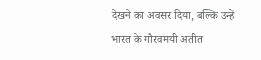देखने का अवसर दिया, बल्कि उन्हें भारत के गौरवमयी अतीत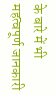के बारे में भी महत्वपूर्ण जानकारी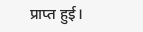प्राप्त हुई।